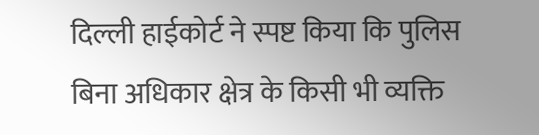दिल्ली हाईकोर्ट ने स्पष्ट किया कि पुलिस बिना अधिकार क्षेत्र के किसी भी व्यक्ति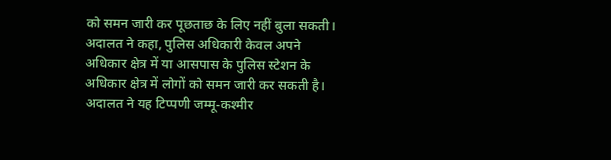को समन जारी कर पूछताछ के लिए नहीं बुला सकती। अदालत ने कहा, पुलिस अधिकारी केवल अपने अधिकार क्षेत्र में या आसपास के पुलिस स्टेशन के अधिकार क्षेत्र में लोगों को समन जारी कर सकती है।
अदालत ने यह टिप्पणी जम्मू-कश्मीर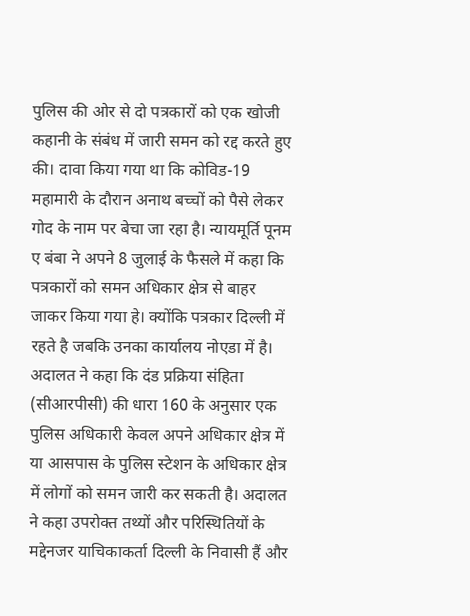पुलिस की ओर से दो पत्रकारों को एक खोजी कहानी के संबंध में जारी समन को रद्द करते हुए की। दावा किया गया था कि कोविड-19 महामारी के दौरान अनाथ बच्चों को पैसे लेकर गोद के नाम पर बेचा जा रहा है। न्यायमूर्ति पूनम ए बंबा ने अपने 8 जुलाई के फैसले में कहा कि पत्रकारों को समन अधिकार क्षेत्र से बाहर जाकर किया गया हे। क्योंकि पत्रकार दिल्ली में रहते है जबकि उनका कार्यालय नोएडा में है। अदालत ने कहा कि दंड प्रक्रिया संहिता (सीआरपीसी) की धारा 160 के अनुसार एक पुलिस अधिकारी केवल अपने अधिकार क्षेत्र में या आसपास के पुलिस स्टेशन के अधिकार क्षेत्र में लोगों को समन जारी कर सकती है। अदालत ने कहा उपरोक्त तथ्यों और परिस्थितियों के मद्देनजर याचिकाकर्ता दिल्ली के निवासी हैं और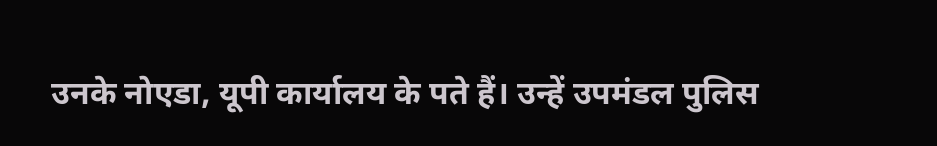उनके नोएडा, यूपी कार्यालय के पते हैं। उन्हें उपमंडल पुलिस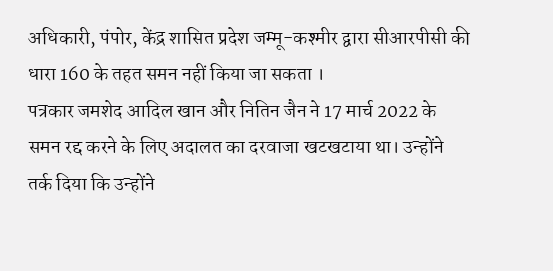अधिकारी, पंपोर, केंद्र शासित प्रदेश जम्मू-कश्मीर द्वारा सीआरपीसी की धारा 160 के तहत समन नहीं किया जा सकता ।
पत्रकार जमशेद आदिल खान और नितिन जैन ने 17 मार्च 2022 के समन रद्द करने के लिए अदालत का दरवाजा खटखटाया था। उन्होंने तर्क दिया कि उन्होंने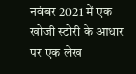नवंबर 2021 में एक खोजी स्टोरी के आधार पर एक लेख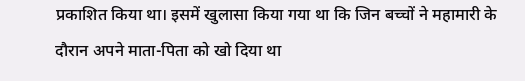प्रकाशित किया था। इसमें खुलासा किया गया था कि जिन बच्चों ने महामारी के दौरान अपने माता-पिता को खो दिया था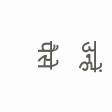उन्हें पैसे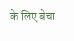के लिए बेचा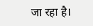जा रहा है।